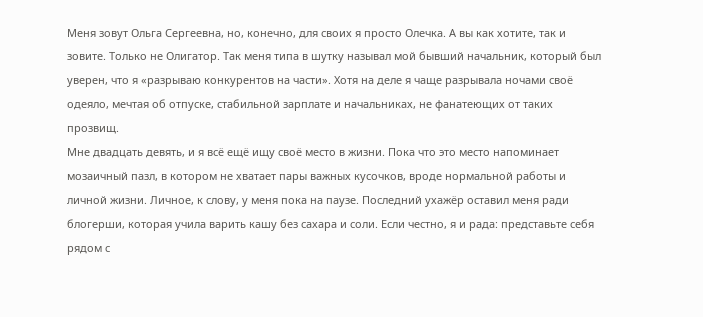Меня зовут Ольга Сергеевна, но, конечно, для своих я просто Олечка. А вы как хотите, так и зовите. Только не Олигатор. Так меня типа в шутку называл мой бывший начальник, который был уверен, что я «разрываю конкурентов на части». Хотя на деле я чаще разрывала ночами своё одеяло, мечтая об отпуске, стабильной зарплате и начальниках, не фанатеющих от таких прозвищ.
Мне двадцать девять, и я всё ещё ищу своё место в жизни. Пока что это место напоминает мозаичный пазл, в котором не хватает пары важных кусочков, вроде нормальной работы и личной жизни. Личное, к слову, у меня пока на паузе. Последний ухажёр оставил меня ради блогерши, которая учила варить кашу без сахара и соли. Если честно, я и рада: представьте себя рядом с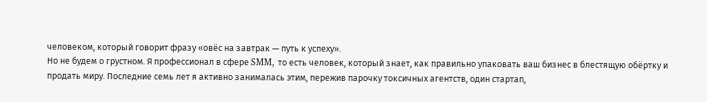человеком, который говорит фразу «овёс на завтрак — путь к успеху».
Но не будем о грустном. Я профессионал в сфере SMM, то есть человек, который знает, как правильно упаковать ваш бизнес в блестящую обёртку и продать миру. Последние семь лет я активно занималась этим, пережив парочку токсичных агентств, один стартап,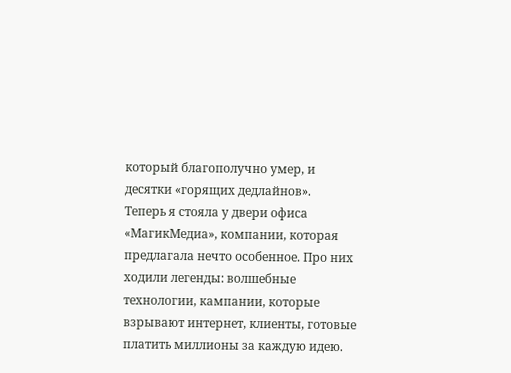который благополучно умер, и десятки «горящих дедлайнов».
Теперь я стояла у двери офиса «МагикМедиа», компании, которая предлагала нечто особенное. Про них ходили легенды: волшебные технологии, кампании, которые взрывают интернет, клиенты, готовые платить миллионы за каждую идею.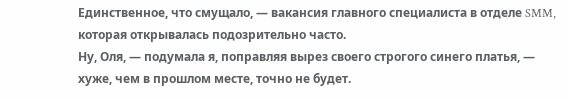Единственное, что смущало, — вакансия главного специалиста в отделе SMM, которая открывалась подозрительно часто.
Ну, Оля, — подумала я, поправляя вырез своего строгого синего платья, — хуже, чем в прошлом месте, точно не будет.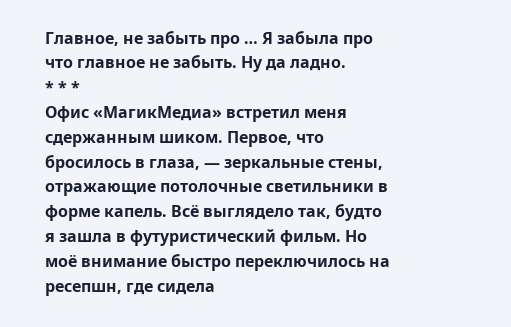Главное, не забыть про … Я забыла про что главное не забыть. Ну да ладно.
* * *
Офис «МагикМедиа» встретил меня сдержанным шиком. Первое, что бросилось в глаза, — зеркальные стены, отражающие потолочные светильники в форме капель. Всё выглядело так, будто я зашла в футуристический фильм. Но моё внимание быстро переключилось на ресепшн, где сидела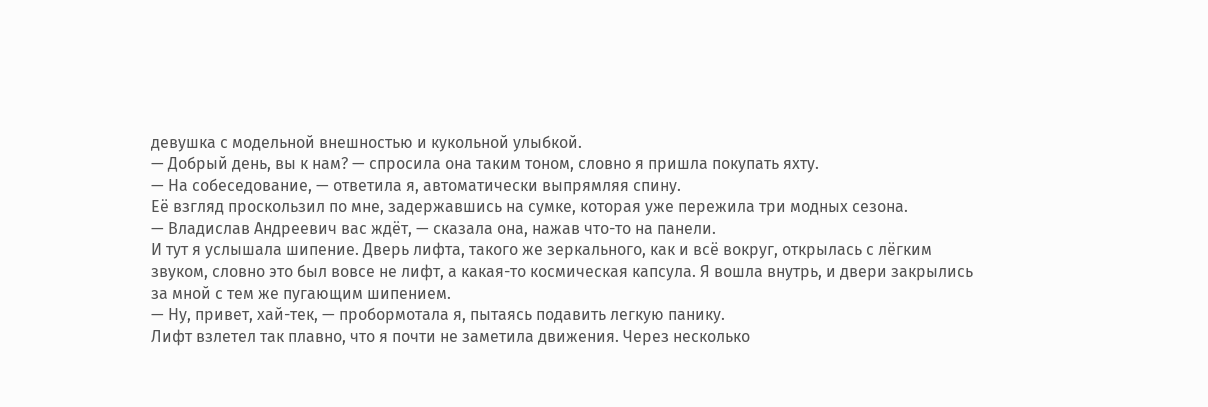девушка с модельной внешностью и кукольной улыбкой.
— Добрый день, вы к нам? — спросила она таким тоном, словно я пришла покупать яхту.
— На собеседование, — ответила я, автоматически выпрямляя спину.
Её взгляд проскользил по мне, задержавшись на сумке, которая уже пережила три модных сезона.
— Владислав Андреевич вас ждёт, — сказала она, нажав что-то на панели.
И тут я услышала шипение. Дверь лифта, такого же зеркального, как и всё вокруг, открылась с лёгким звуком, словно это был вовсе не лифт, а какая-то космическая капсула. Я вошла внутрь, и двери закрылись за мной с тем же пугающим шипением.
— Ну, привет, хай-тек, — пробормотала я, пытаясь подавить легкую панику.
Лифт взлетел так плавно, что я почти не заметила движения. Через несколько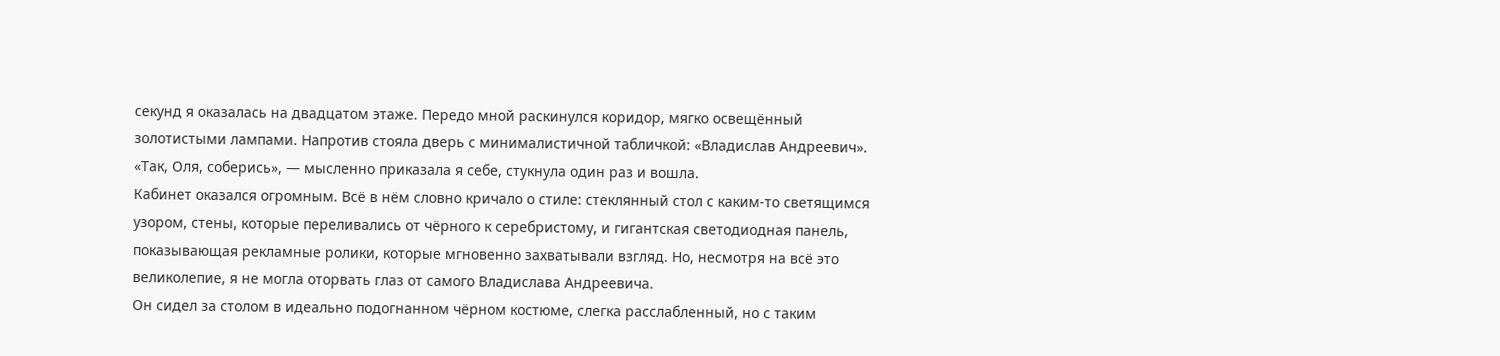секунд я оказалась на двадцатом этаже. Передо мной раскинулся коридор, мягко освещённый золотистыми лампами. Напротив стояла дверь с минималистичной табличкой: «Владислав Андреевич».
«Так, Оля, соберись», — мысленно приказала я себе, стукнула один раз и вошла.
Кабинет оказался огромным. Всё в нём словно кричало о стиле: стеклянный стол с каким-то светящимся узором, стены, которые переливались от чёрного к серебристому, и гигантская светодиодная панель, показывающая рекламные ролики, которые мгновенно захватывали взгляд. Но, несмотря на всё это великолепие, я не могла оторвать глаз от самого Владислава Андреевича.
Он сидел за столом в идеально подогнанном чёрном костюме, слегка расслабленный, но с таким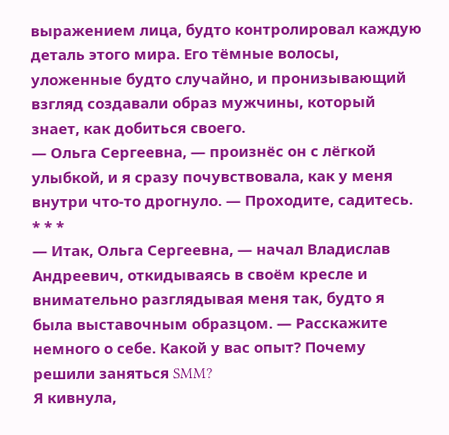выражением лица, будто контролировал каждую деталь этого мира. Его тёмные волосы, уложенные будто случайно, и пронизывающий взгляд создавали образ мужчины, который знает, как добиться своего.
— Ольга Сергеевна, — произнёс он с лёгкой улыбкой, и я сразу почувствовала, как у меня внутри что-то дрогнуло. — Проходите, садитесь.
* * *
— Итак, Ольга Сергеевна, — начал Владислав Андреевич, откидываясь в своём кресле и внимательно разглядывая меня так, будто я была выставочным образцом. — Расскажите немного о себе. Какой у вас опыт? Почему решили заняться SMM?
Я кивнула,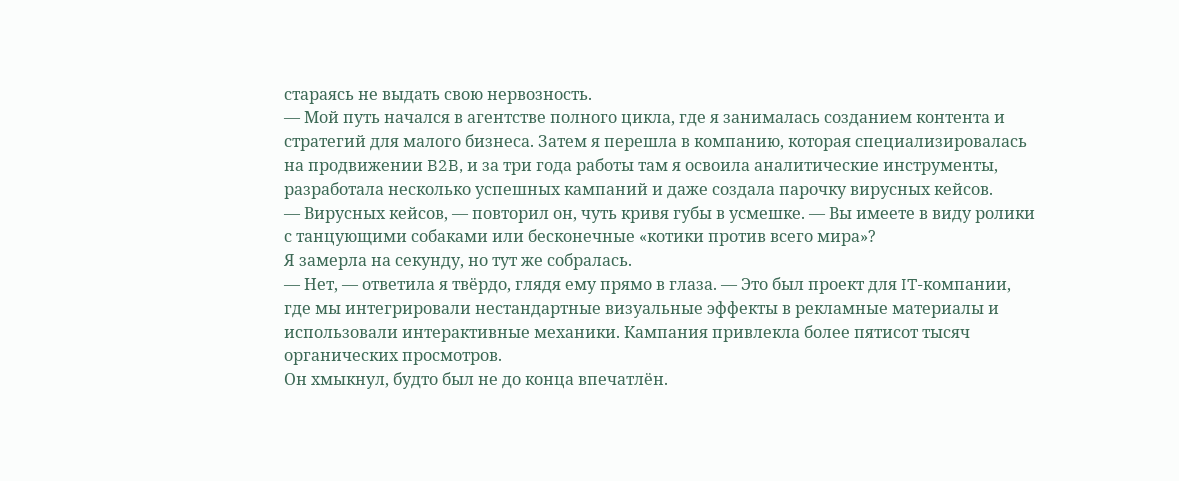стараясь не выдать свою нервозность.
— Мой путь начался в агентстве полного цикла, где я занималась созданием контента и стратегий для малого бизнеса. Затем я перешла в компанию, которая специализировалась на продвижении B2B, и за три года работы там я освоила аналитические инструменты, разработала несколько успешных кампаний и даже создала парочку вирусных кейсов.
— Вирусных кейсов, — повторил он, чуть кривя губы в усмешке. — Вы имеете в виду ролики с танцующими собаками или бесконечные «котики против всего мира»?
Я замерла на секунду, но тут же собралась.
— Нет, — ответила я твёрдо, глядя ему прямо в глаза. — Это был проект для IT-компании, где мы интегрировали нестандартные визуальные эффекты в рекламные материалы и использовали интерактивные механики. Кампания привлекла более пятисот тысяч органических просмотров.
Он хмыкнул, будто был не до конца впечатлён.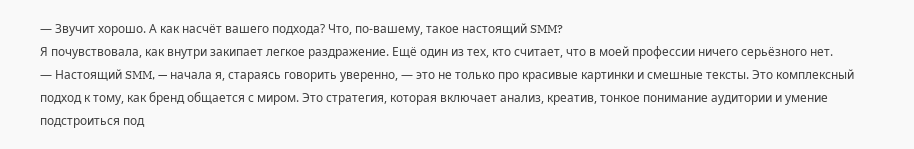— Звучит хорошо. А как насчёт вашего подхода? Что, по-вашему, такое настоящий SMM?
Я почувствовала, как внутри закипает легкое раздражение. Ещё один из тех, кто считает, что в моей профессии ничего серьёзного нет.
— Настоящий SMM, — начала я, стараясь говорить уверенно, — это не только про красивые картинки и смешные тексты. Это комплексный подход к тому, как бренд общается с миром. Это стратегия, которая включает анализ, креатив, тонкое понимание аудитории и умение подстроиться под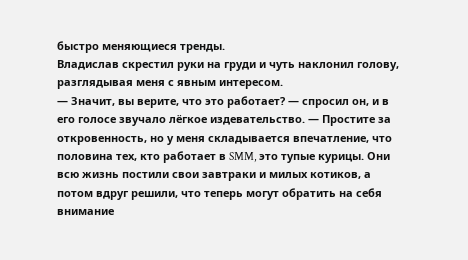быстро меняющиеся тренды.
Владислав скрестил руки на груди и чуть наклонил голову, разглядывая меня с явным интересом.
— Значит, вы верите, что это работает? — спросил он, и в его голосе звучало лёгкое издевательство. — Простите за откровенность, но у меня складывается впечатление, что половина тех, кто работает в SMM, это тупые курицы. Они всю жизнь постили свои завтраки и милых котиков, а потом вдруг решили, что теперь могут обратить на себя внимание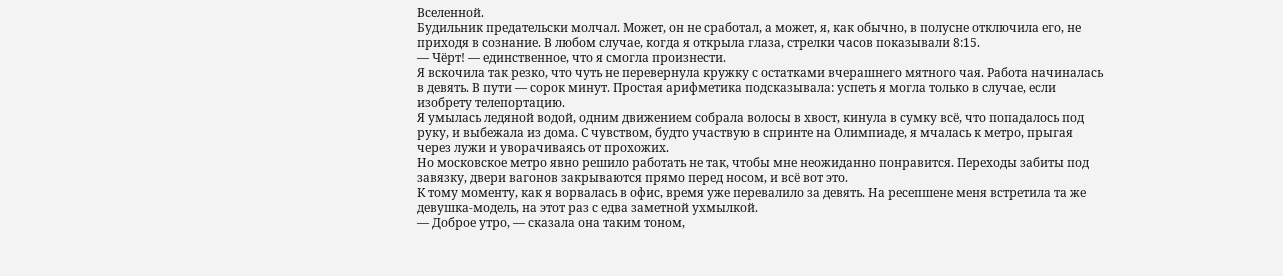Вселенной.
Будильник предательски молчал. Может, он не сработал, а может, я, как обычно, в полусне отключила его, не приходя в сознание. В любом случае, когда я открыла глаза, стрелки часов показывали 8:15.
— Чёрт! — единственное, что я смогла произнести.
Я вскочила так резко, что чуть не перевернула кружку с остатками вчерашнего мятного чая. Работа начиналась в девять. В пути — сорок минут. Простая арифметика подсказывала: успеть я могла только в случае, если изобрету телепортацию.
Я умылась ледяной водой, одним движением собрала волосы в хвост, кинула в сумку всё, что попадалось под руку, и выбежала из дома. С чувством, будто участвую в спринте на Олимпиаде, я мчалась к метро, прыгая через лужи и уворачиваясь от прохожих.
Но московское метро явно решило работать не так, чтобы мне неожиданно понравится. Переходы забиты под завязку, двери вагонов закрываются прямо перед носом, и всё вот это.
К тому моменту, как я ворвалась в офис, время уже перевалило за девять. На ресепшене меня встретила та же девушка-модель, на этот раз с едва заметной ухмылкой.
— Доброе утро, — сказала она таким тоном,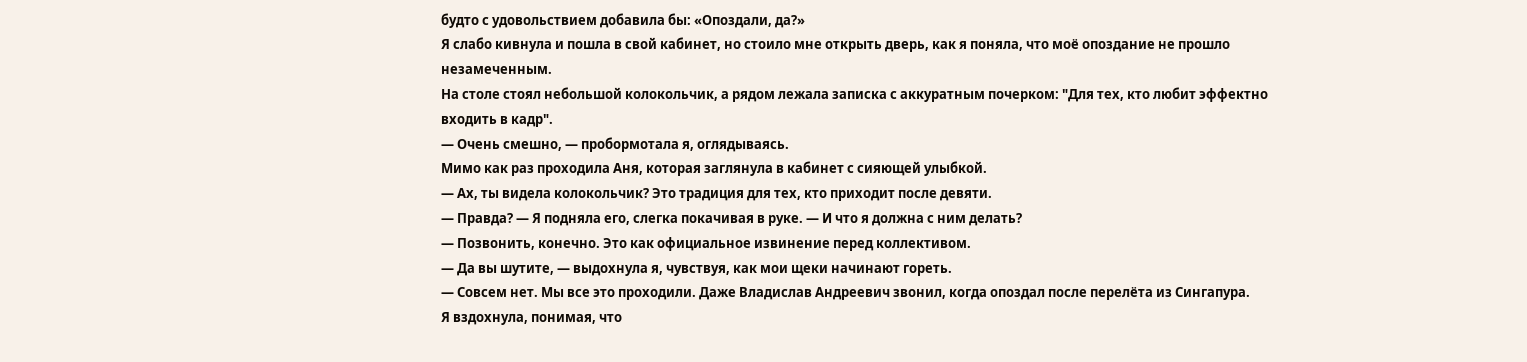будто с удовольствием добавила бы: «Опоздали, да?»
Я слабо кивнула и пошла в свой кабинет, но стоило мне открыть дверь, как я поняла, что моё опоздание не прошло незамеченным.
На столе стоял небольшой колокольчик, а рядом лежала записка с аккуратным почерком: "Для тех, кто любит эффектно входить в кадр".
— Очень смешно, — пробормотала я, оглядываясь.
Мимо как раз проходила Аня, которая заглянула в кабинет с сияющей улыбкой.
— Ах, ты видела колокольчик? Это традиция для тех, кто приходит после девяти.
— Правда? — Я подняла его, слегка покачивая в руке. — И что я должна с ним делать?
— Позвонить, конечно. Это как официальное извинение перед коллективом.
— Да вы шутите, — выдохнула я, чувствуя, как мои щеки начинают гореть.
— Совсем нет. Мы все это проходили. Даже Владислав Андреевич звонил, когда опоздал после перелёта из Сингапура.
Я вздохнула, понимая, что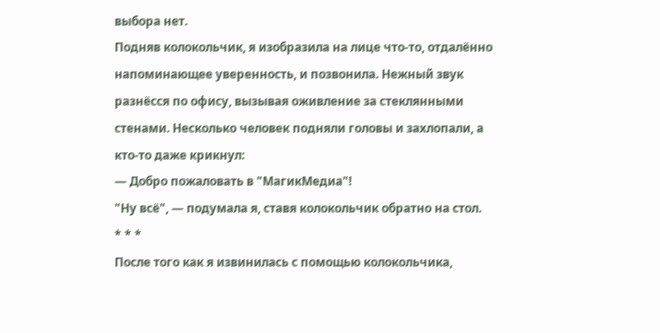выбора нет.
Подняв колокольчик, я изобразила на лице что-то, отдалённо напоминающее уверенность, и позвонила. Нежный звук разнёсся по офису, вызывая оживление за стеклянными стенами. Несколько человек подняли головы и захлопали, а кто-то даже крикнул:
— Добро пожаловать в "МагикМедиа"!
"Ну всё", — подумала я, ставя колокольчик обратно на стол.
* * *
После того как я извинилась с помощью колокольчика,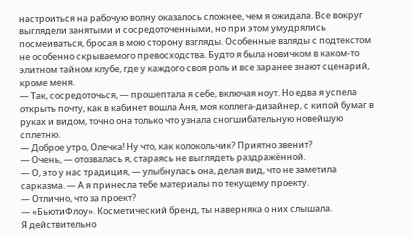настроиться на рабочую волну оказалось сложнее, чем я ожидала. Все вокруг выглядели занятыми и сосредоточенными, но при этом умудрялись посмеиваться, бросая в мою сторону взгляды. Особенные взляды с подтекстом не особенно скрываемого превосходства. Будто я была новичком в каком-то элитном тайном клубе, где у каждого своя роль и все заранее знают сценарий, кроме меня.
— Так, сосредоточься, — прошептала я себе, включая ноут. Но едва я успела открыть почту, как в кабинет вошла Аня, моя коллега-дизайнер, с кипой бумаг в руках и видом, точно она только что узнала сногшибательную новейшую сплетню.
— Доброе утро, Олечка! Ну что, как колокольчик? Приятно звенит?
— Очень, — отозвалась я, стараясь не выглядеть раздражённой.
— О, это у нас традиция, — улыбнулась она, делая вид, что не заметила сарказма. — А я принесла тебе материалы по текущему проекту.
— Отлично, что за проект?
— «БьютиФлоу». Косметический бренд, ты наверняка о них слышала.
Я действительно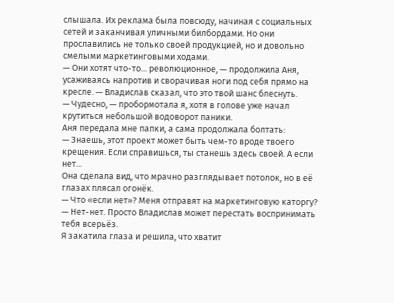слышала. Их реклама была повсюду, начиная с социальных сетей и заканчивая уличными билбордами. Но они прославились не только своей продукцией, но и довольно смелыми маркетинговыми ходами.
— Они хотят что-то... революционное, — продолжила Аня, усаживаясь напротив и сворачивая ноги под себя прямо на кресле. — Владислав сказал, что это твой шанс блеснуть.
— Чудесно, — пробормотала я, хотя в голове уже начал крутиться небольшой водоворот паники.
Аня передала мне папки, а сама продолжала болтать:
— Знаешь, этот проект может быть чем-то вроде твоего крещения. Если справишься, ты станешь здесь своей. А если нет...
Она сделала вид, что мрачно разглядывает потолок, но в её глазах плясал огонёк.
— Что «если нет»? Меня отправят на маркетинговую каторгу?
— Нет-нет. Просто Владислав может перестать воспринимать тебя всерьёз.
Я закатила глаза и решила, что хватит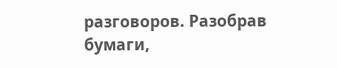разговоров. Разобрав бумаги,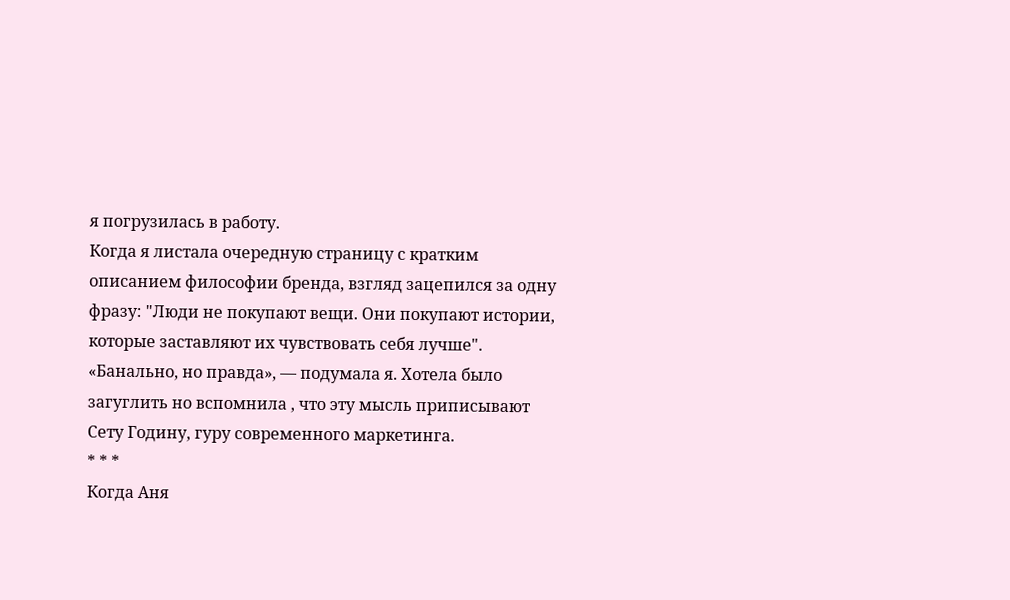я погрузилась в работу.
Когда я листала очередную страницу с кратким описанием философии бренда, взгляд зацепился за одну фразу: "Люди не покупают вещи. Они покупают истории, которые заставляют их чувствовать себя лучше".
«Банально, но правда», — подумала я. Хотела было загуглить но вспомнила , что эту мысль приписывают Сету Годину, гуру современного маркетинга.
* * *
Когда Аня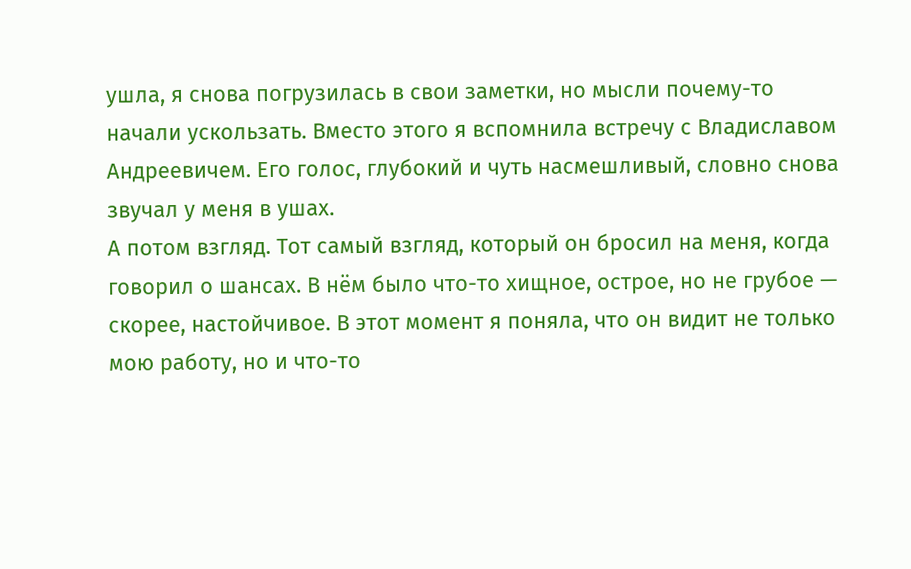ушла, я снова погрузилась в свои заметки, но мысли почему-то начали ускользать. Вместо этого я вспомнила встречу с Владиславом Андреевичем. Его голос, глубокий и чуть насмешливый, словно снова звучал у меня в ушах.
А потом взгляд. Тот самый взгляд, который он бросил на меня, когда говорил о шансах. В нём было что-то хищное, острое, но не грубое — скорее, настойчивое. В этот момент я поняла, что он видит не только мою работу, но и что-то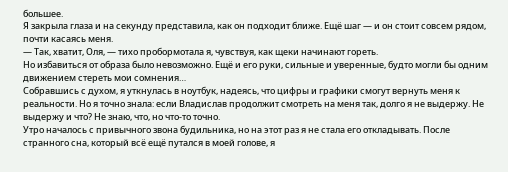большее.
Я закрыла глаза и на секунду представила, как он подходит ближе. Ещё шаг — и он стоит совсем рядом, почти касаясь меня.
— Так, хватит, Оля, — тихо пробормотала я, чувствуя, как щеки начинают гореть.
Но избавиться от образа было невозможно. Ещё и его руки, сильные и уверенные, будто могли бы одним движением стереть мои сомнения…
Собравшись с духом, я уткнулась в ноутбук, надеясь, что цифры и графики смогут вернуть меня к реальности. Но я точно знала: если Владислав продолжит смотреть на меня так, долго я не выдержу. Не выдержу и что? Не знаю, что, но что-то точно.
Утро началось с привычного звона будильника, но на этот раз я не стала его откладывать. После странного сна, который всё ещё путался в моей голове, я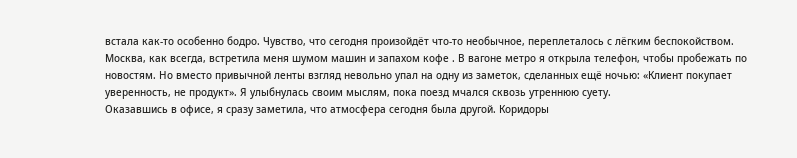встала как-то особенно бодро. Чувство, что сегодня произойдёт что-то необычное, переплеталось с лёгким беспокойством.
Москва, как всегда, встретила меня шумом машин и запахом кофе . В вагоне метро я открыла телефон, чтобы пробежать по новостям. Но вместо привычной ленты взгляд невольно упал на одну из заметок, сделанных ещё ночью: «Клиент покупает уверенность, не продукт». Я улыбнулась своим мыслям, пока поезд мчался сквозь утреннюю суету.
Оказавшись в офисе, я сразу заметила, что атмосфера сегодня была другой. Коридоры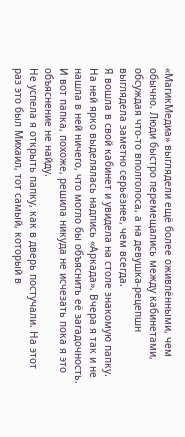«МагикМедиа» выглядели ещё более оживлёнными, чем обычно. Люди быстро перемещались между кабинетами, обсуждая что-то вполголоса, а на девушка-рецепшн выглядела заметно серьёзнее, чем всегда.
Я вошла в свой кабинет и увидела на столе знакомую папку. На ней ярко выделялась надпись «Аркада». Вчера я так и не нашла в ней ничего, что могло бы объяснить её загадочность. И вот папка, похоже, решила никуда не исчезать пока я это объяснение не найду.
Не успела я открыть папку, как в дверь постучали. На этот раз это был Михаил, тот самый, который в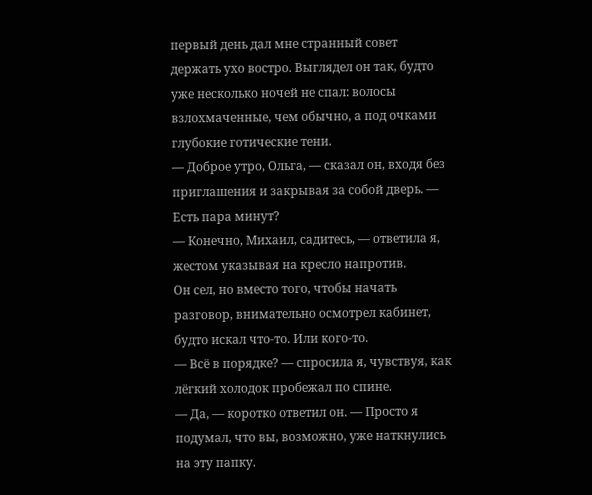первый день дал мне странный совет держать ухо востро. Выглядел он так, будто уже несколько ночей не спал: волосы взлохмаченные, чем обычно, а под очками глубокие готические тени.
— Доброе утро, Ольга, — сказал он, входя без приглашения и закрывая за собой дверь. — Есть пара минут?
— Конечно, Михаил, садитесь, — ответила я, жестом указывая на кресло напротив.
Он сел, но вместо того, чтобы начать разговор, внимательно осмотрел кабинет, будто искал что-то. Или кого-то.
— Всё в порядке? — спросила я, чувствуя, как лёгкий холодок пробежал по спине.
— Да, — коротко ответил он. — Просто я подумал, что вы, возможно, уже наткнулись на эту папку.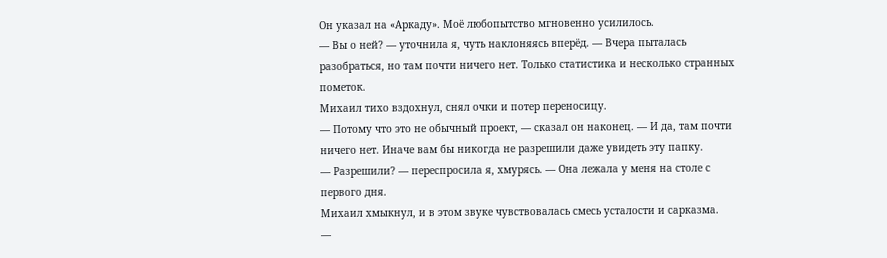Он указал на «Аркаду». Моё любопытство мгновенно усилилось.
— Вы о ней? — уточнила я, чуть наклоняясь вперёд. — Вчера пыталась разобраться, но там почти ничего нет. Только статистика и несколько странных пометок.
Михаил тихо вздохнул, снял очки и потер переносицу.
— Потому что это не обычный проект, — сказал он наконец. — И да, там почти ничего нет. Иначе вам бы никогда не разрешили даже увидеть эту папку.
— Разрешили? — переспросила я, хмурясь. — Она лежала у меня на столе с первого дня.
Михаил хмыкнул, и в этом звуке чувствовалась смесь усталости и сарказма.
—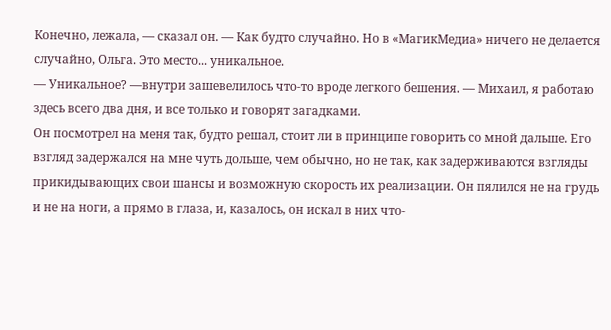Конечно, лежала, — сказал он. — Как будто случайно. Но в «МагикМедиа» ничего не делается случайно, Ольга. Это место... уникальное.
— Уникальное? —внутри зашевелилось что-то вроде легкого бешения. — Михаил, я работаю здесь всего два дня, и все только и говорят загадками.
Он посмотрел на меня так, будто решал, стоит ли в принципе говорить со мной дальше. Его взгляд задержался на мне чуть дольше, чем обычно, но не так, как задерживаются взгляды прикидывающих свои шансы и возможную скорость их реализации. Он пялился не на грудь и не на ноги, а прямо в глаза, и, казалось, он искал в них что-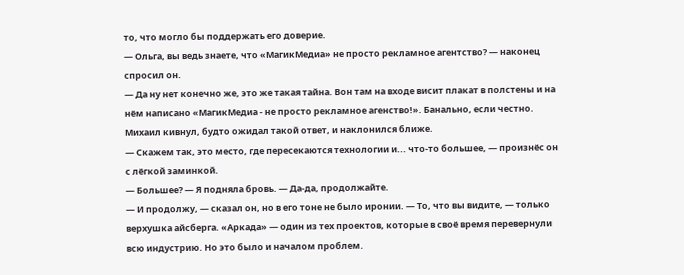то, что могло бы поддержать его доверие.
— Ольга, вы ведь знаете, что «МагикМедиа» не просто рекламное агентство? — наконец спросил он.
— Да ну нет конечно же, это же такая тайна. Вон там на входе висит плакат в полстены и на нём написано «МагикМедиа - не просто рекламное агенство!». Банально, если честно.
Михаил кивнул, будто ожидал такой ответ, и наклонился ближе.
— Скажем так, это место, где пересекаются технологии и... что-то большее, — произнёс он с лёгкой заминкой.
— Большее? — Я подняла бровь. — Да-да, продолжайте.
— И продолжу, — сказал он, но в его тоне не было иронии. — То, что вы видите, — только верхушка айсберга. «Аркада» — один из тех проектов, которые в своё время перевернули всю индустрию. Но это было и началом проблем.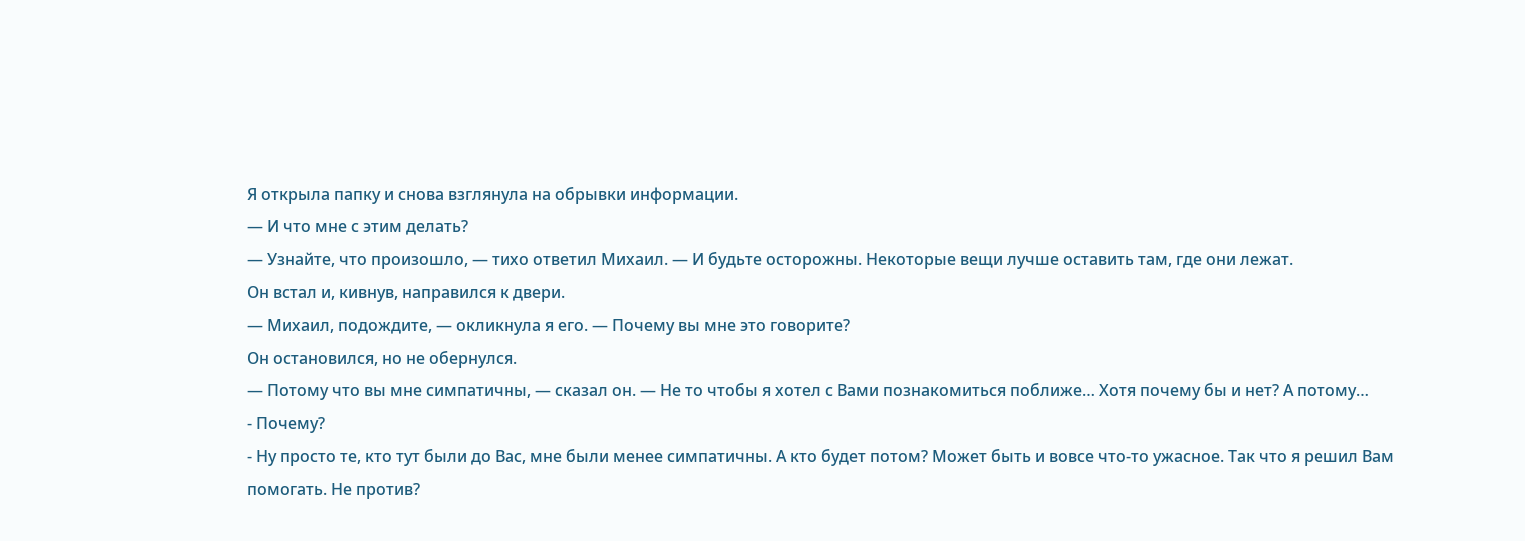Я открыла папку и снова взглянула на обрывки информации.
— И что мне с этим делать?
— Узнайте, что произошло, — тихо ответил Михаил. — И будьте осторожны. Некоторые вещи лучше оставить там, где они лежат.
Он встал и, кивнув, направился к двери.
— Михаил, подождите, — окликнула я его. — Почему вы мне это говорите?
Он остановился, но не обернулся.
— Потому что вы мне симпатичны, — сказал он. — Не то чтобы я хотел с Вами познакомиться поближе… Хотя почему бы и нет? А потому…
- Почему?
- Ну просто те, кто тут были до Вас, мне были менее симпатичны. А кто будет потом? Может быть и вовсе что-то ужасное. Так что я решил Вам помогать. Не против?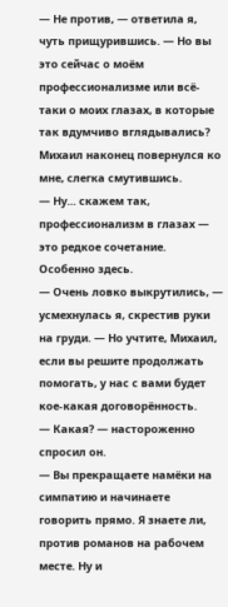— Не против, — ответила я, чуть прищурившись. — Но вы это сейчас о моём профессионализме или всё-таки о моих глазах, в которые так вдумчиво вглядывались?
Михаил наконец повернулся ко мне, слегка смутившись.
— Ну... скажем так, профессионализм в глазах — это редкое сочетание. Особенно здесь.
— Очень ловко выкрутились, — усмехнулась я, скрестив руки на груди. — Но учтите, Михаил, если вы решите продолжать помогать, у нас с вами будет кое-какая договорённость.
— Какая? — настороженно спросил он.
— Вы прекращаете намёки на симпатию и начинаете говорить прямо. Я знаете ли, против романов на рабочем месте. Ну и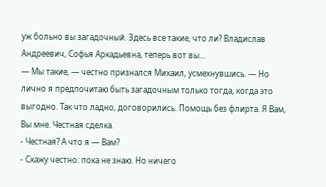уж больно вы загадочный. Здесь все такие, что ли? Владислав Андреевич, Софья Аркадьевна, теперь вот вы...
— Мы такие, — честно признался Михаил, усмехнувшись. — Но лично я предпочитаю быть загадочным только тогда, когда это выгодно. Так что ладно, договорились. Помощь без флирта. Я Вам, Вы мне. Честная сделка.
- Честная? А что я — Вам?
- Скажу честно: пока не знаю. Но ничего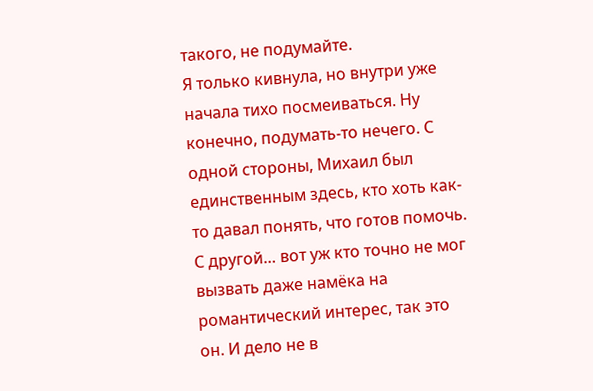такого, не подумайте.
Я только кивнула, но внутри уже начала тихо посмеиваться. Ну конечно, подумать-то нечего. С одной стороны, Михаил был единственным здесь, кто хоть как-то давал понять, что готов помочь. С другой… вот уж кто точно не мог вызвать даже намёка на романтический интерес, так это он. И дело не в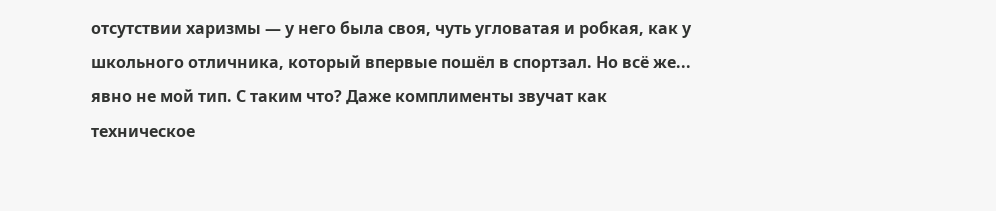отсутствии харизмы — у него была своя, чуть угловатая и робкая, как у школьного отличника, который впервые пошёл в спортзал. Но всё же... явно не мой тип. С таким что? Даже комплименты звучат как техническое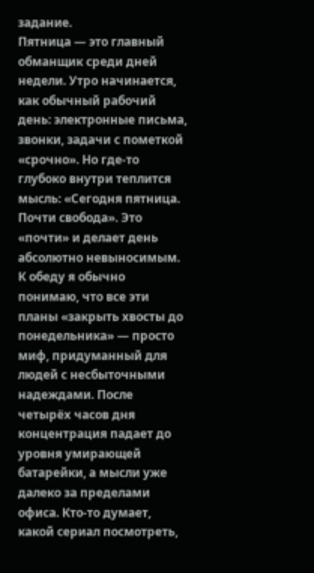задание.
Пятница — это главный обманщик среди дней недели. Утро начинается, как обычный рабочий день: электронные письма, звонки, задачи с пометкой «срочно». Но где-то глубоко внутри теплится мысль: «Сегодня пятница. Почти свобода». Это «почти» и делает день абсолютно невыносимым.
К обеду я обычно понимаю, что все эти планы «закрыть хвосты до понедельника» — просто миф, придуманный для людей с несбыточными надеждами. После четырёх часов дня концентрация падает до уровня умирающей батарейки, а мысли уже далеко за пределами офиса. Кто-то думает, какой сериал посмотреть,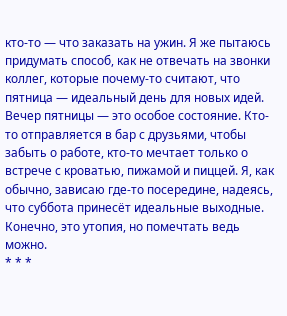кто-то — что заказать на ужин. Я же пытаюсь придумать способ, как не отвечать на звонки коллег, которые почему-то считают, что пятница — идеальный день для новых идей.
Вечер пятницы — это особое состояние. Кто-то отправляется в бар с друзьями, чтобы забыть о работе, кто-то мечтает только о встрече с кроватью, пижамой и пиццей. Я, как обычно, зависаю где-то посередине, надеясь, что суббота принесёт идеальные выходные. Конечно, это утопия, но помечтать ведь можно.
* * *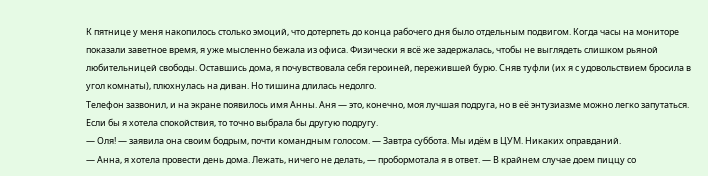К пятнице у меня накопилось столько эмоций, что дотерпеть до конца рабочего дня было отдельным подвигом. Когда часы на мониторе показали заветное время, я уже мысленно бежала из офиса. Физически я всё же задержалась, чтобы не выглядеть слишком рьяной любительницей свободы. Оставшись дома, я почувствовала себя героиней, пережившей бурю. Сняв туфли (их я с удовольствием бросила в угол комнаты), плюхнулась на диван. Но тишина длилась недолго.
Телефон зазвонил, и на экране появилось имя Анны. Аня — это, конечно, моя лучшая подруга, но в её энтузиазме можно легко запутаться. Если бы я хотела спокойствия, то точно выбрала бы другую подругу.
— Оля! — заявила она своим бодрым, почти командным голосом. — Завтра суббота. Мы идём в ЦУМ. Никаких оправданий.
— Анна, я хотела провести день дома. Лежать, ничего не делать, — пробормотала я в ответ. — В крайнем случае доем пиццу со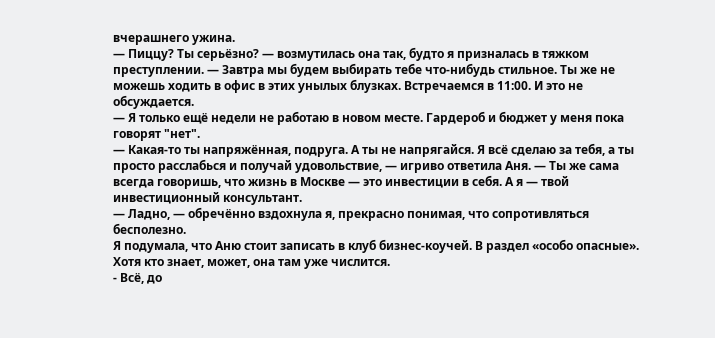вчерашнего ужина.
— Пиццу? Ты серьёзно? — возмутилась она так, будто я призналась в тяжком преступлении. — Завтра мы будем выбирать тебе что-нибудь стильное. Ты же не можешь ходить в офис в этих унылых блузках. Встречаемся в 11:00. И это не обсуждается.
— Я только ещё недели не работаю в новом месте. Гардероб и бюджет у меня пока говорят "нет".
— Какая-то ты напряжённая, подруга. А ты не напрягайся. Я всё сделаю за тебя, а ты просто расслабься и получай удовольствие, — игриво ответила Аня. — Ты же сама всегда говоришь, что жизнь в Москве — это инвестиции в себя. А я — твой инвестиционный консультант.
— Ладно, — обречённо вздохнула я, прекрасно понимая, что сопротивляться бесполезно.
Я подумала, что Аню стоит записать в клуб бизнес-коучей. В раздел «особо опасные». Хотя кто знает, может, она там уже числится.
- Всё, до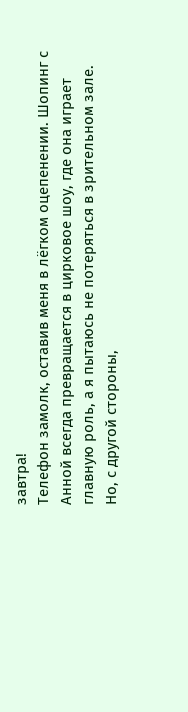завтра!
Телефон замолк, оставив меня в лёгком оцепенении. Шопинг с Анной всегда превращается в цирковое шоу, где она играет главную роль, а я пытаюсь не потеряться в зрительном зале. Но, с другой стороны,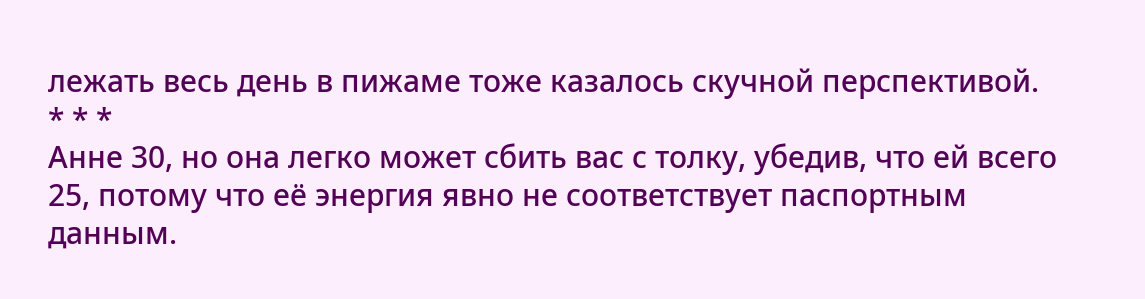лежать весь день в пижаме тоже казалось скучной перспективой.
* * *
Анне 30, но она легко может сбить вас с толку, убедив, что ей всего 25, потому что её энергия явно не соответствует паспортным данным.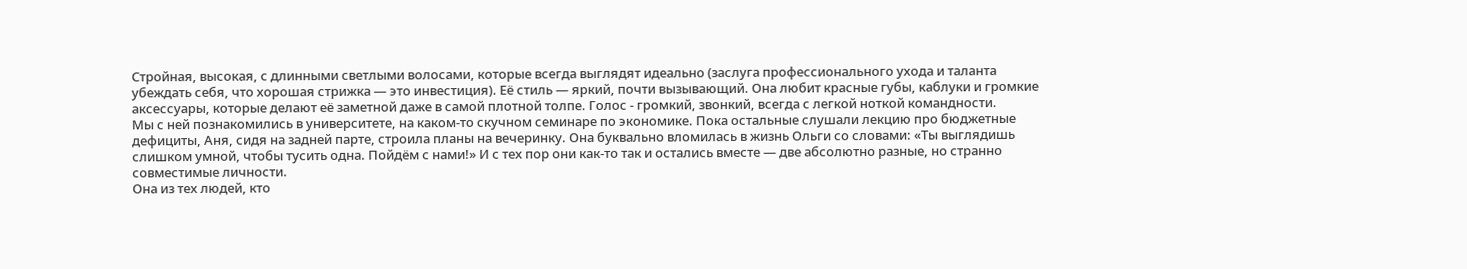Стройная, высокая, с длинными светлыми волосами, которые всегда выглядят идеально (заслуга профессионального ухода и таланта убеждать себя, что хорошая стрижка — это инвестиция). Её стиль — яркий, почти вызывающий. Она любит красные губы, каблуки и громкие аксессуары, которые делают её заметной даже в самой плотной толпе. Голос - громкий, звонкий, всегда с легкой ноткой командности.
Мы с ней познакомились в университете, на каком-то скучном семинаре по экономике. Пока остальные слушали лекцию про бюджетные дефициты, Аня, сидя на задней парте, строила планы на вечеринку. Она буквально вломилась в жизнь Ольги со словами: «Ты выглядишь слишком умной, чтобы тусить одна. Пойдём с нами!» И с тех пор они как-то так и остались вместе — две абсолютно разные, но странно совместимые личности.
Она из тех людей, кто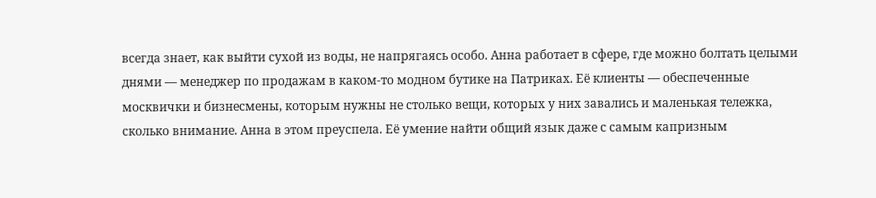всегда знает, как выйти сухой из воды, не напрягаясь особо. Анна работает в сфере, где можно болтать целыми днями — менеджер по продажам в каком-то модном бутике на Патриках. Её клиенты — обеспеченные москвички и бизнесмены, которым нужны не столько вещи, которых у них завались и маленькая тележка, сколько внимание. Анна в этом преуспела. Её умение найти общий язык даже с самым капризным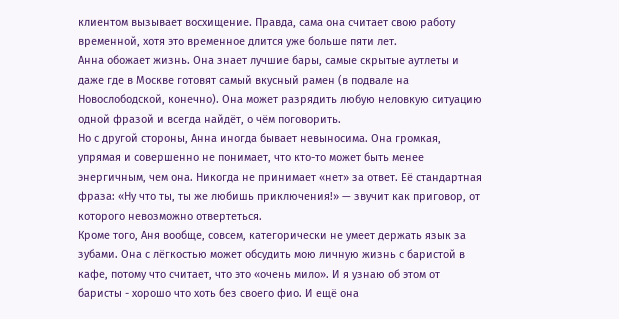клиентом вызывает восхищение. Правда, сама она считает свою работу временной, хотя это временное длится уже больше пяти лет.
Анна обожает жизнь. Она знает лучшие бары, самые скрытые аутлеты и даже где в Москве готовят самый вкусный рамен (в подвале на Новослободской, конечно). Она может разрядить любую неловкую ситуацию одной фразой и всегда найдёт, о чём поговорить.
Но с другой стороны, Анна иногда бывает невыносима. Она громкая, упрямая и совершенно не понимает, что кто-то может быть менее энергичным, чем она. Никогда не принимает «нет» за ответ. Её стандартная фраза: «Ну что ты, ты же любишь приключения!» — звучит как приговор, от которого невозможно отвертеться.
Кроме того, Аня вообще, совсем, категорически не умеет держать язык за зубами. Она с лёгкостью может обсудить мою личную жизнь с баристой в кафе, потому что считает, что это «очень мило». И я узнаю об этом от баристы - хорошо что хоть без своего фио. И ещё она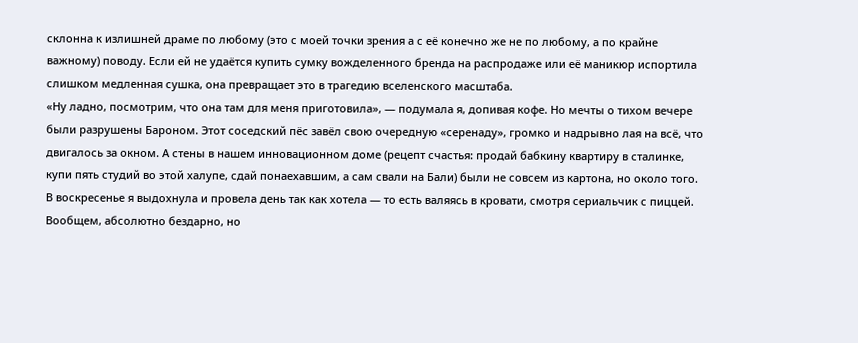склонна к излишней драме по любому (это с моей точки зрения а с её конечно же не по любому, а по крайне важному) поводу. Если ей не удаётся купить сумку вожделенного бренда на распродаже или её маникюр испортила слишком медленная сушка, она превращает это в трагедию вселенского масштаба.
«Ну ладно, посмотрим, что она там для меня приготовила», — подумала я, допивая кофе. Но мечты о тихом вечере были разрушены Бароном. Этот соседский пёс завёл свою очередную «серенаду», громко и надрывно лая на всё, что двигалось за окном. А стены в нашем инновационном доме (рецепт счастья: продай бабкину квартиру в сталинке, купи пять студий во этой халупе, сдай понаехавшим, а сам свали на Бали) были не совсем из картона, но около того.
В воскресенье я выдохнула и провела день так как хотела — то есть валяясь в кровати, смотря сериальчик с пиццей. Вообщем, абсолютно бездарно, но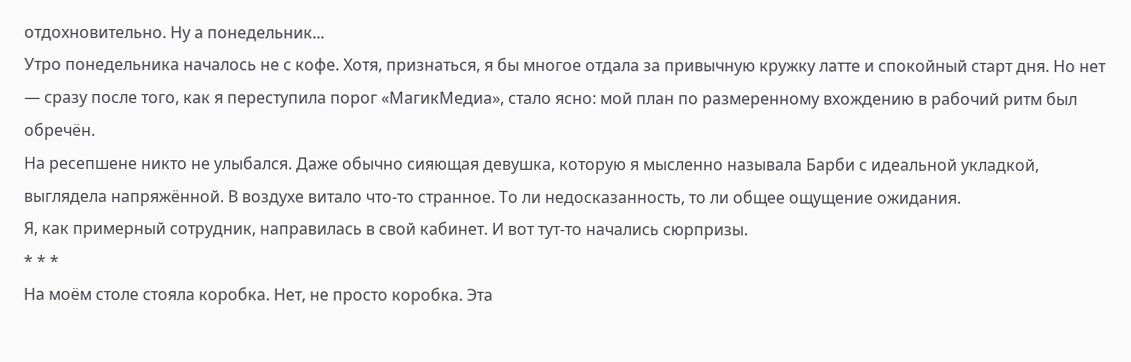отдохновительно. Ну а понедельник...
Утро понедельника началось не с кофе. Хотя, признаться, я бы многое отдала за привычную кружку латте и спокойный старт дня. Но нет — сразу после того, как я переступила порог «МагикМедиа», стало ясно: мой план по размеренному вхождению в рабочий ритм был обречён.
На ресепшене никто не улыбался. Даже обычно сияющая девушка, которую я мысленно называла Барби с идеальной укладкой, выглядела напряжённой. В воздухе витало что-то странное. То ли недосказанность, то ли общее ощущение ожидания.
Я, как примерный сотрудник, направилась в свой кабинет. И вот тут-то начались сюрпризы.
* * *
На моём столе стояла коробка. Нет, не просто коробка. Эта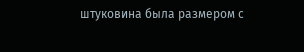штуковина была размером с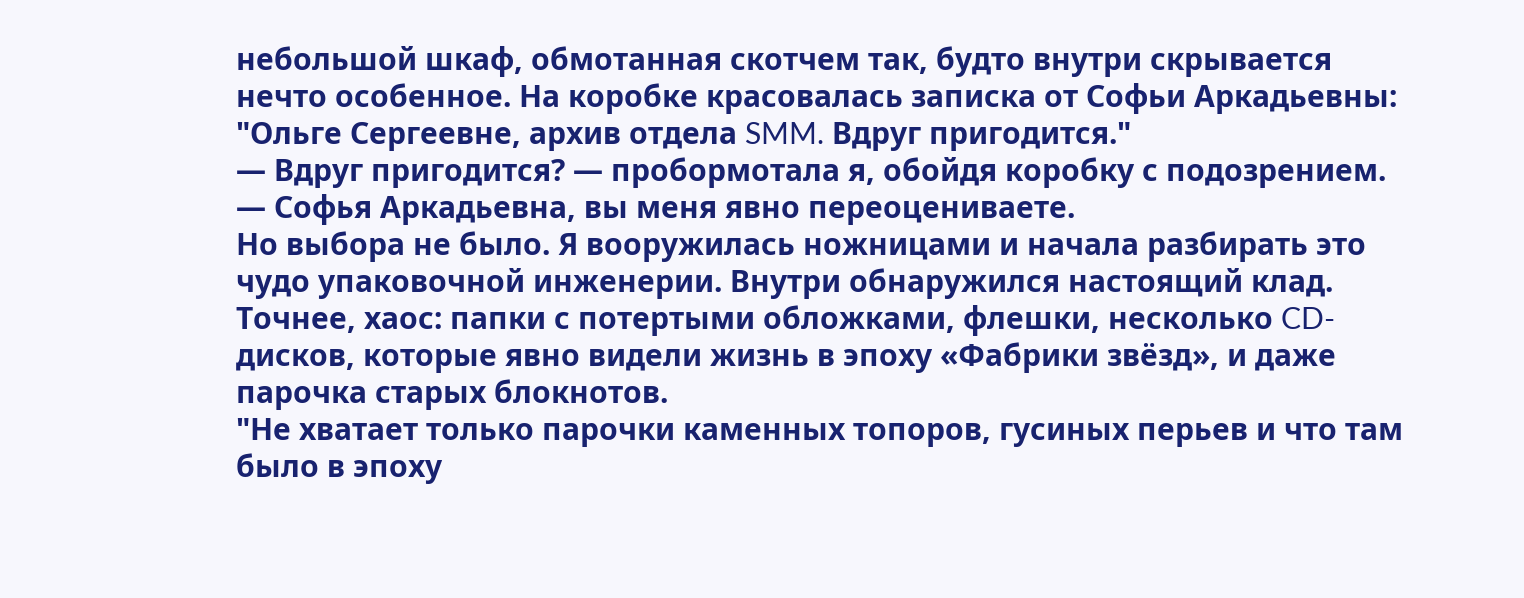небольшой шкаф, обмотанная скотчем так, будто внутри скрывается нечто особенное. На коробке красовалась записка от Софьи Аркадьевны:
"Ольге Сергеевне, архив отдела SMM. Вдруг пригодится."
— Вдруг пригодится? — пробормотала я, обойдя коробку с подозрением. — Софья Аркадьевна, вы меня явно переоцениваете.
Но выбора не было. Я вооружилась ножницами и начала разбирать это чудо упаковочной инженерии. Внутри обнаружился настоящий клад. Точнее, хаос: папки с потертыми обложками, флешки, несколько CD-дисков, которые явно видели жизнь в эпоху «Фабрики звёзд», и даже парочка старых блокнотов.
"Не хватает только парочки каменных топоров, гусиных перьев и что там было в эпоху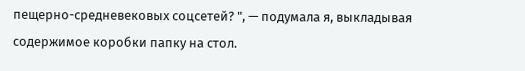пещерно-средневековых соцсетей? ", — подумала я, выкладывая содержимое коробки папку на стол.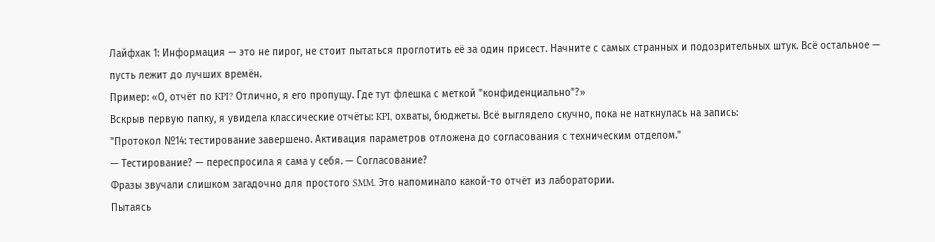Лайфхак 1: Информация — это не пирог, не стоит пытаться проглотить её за один присест. Начните с самых странных и подозрительных штук. Всё остальное — пусть лежит до лучших времён.
Пример: «О, отчёт по KPI? Отлично, я его пропущу. Где тут флешка с меткой "конфиденциально"?»
Вскрыв первую папку, я увидела классические отчёты: KPI, охваты, бюджеты. Всё выглядело скучно, пока не наткнулась на запись:
"Протокол №14: тестирование завершено. Активация параметров отложена до согласования с техническим отделом."
— Тестирование? — переспросила я сама у себя. — Согласование?
Фразы звучали слишком загадочно для простого SMM. Это напоминало какой-то отчёт из лаборатории.
Пытаясь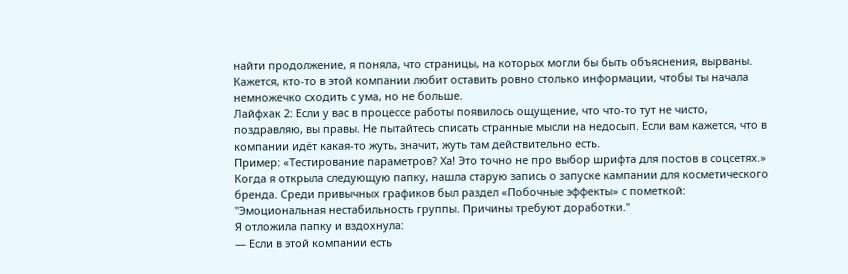найти продолжение, я поняла, что страницы, на которых могли бы быть объяснения, вырваны. Кажется, кто-то в этой компании любит оставить ровно столько информации, чтобы ты начала немножечко сходить с ума, но не больше.
Лайфхак 2: Если у вас в процессе работы появилось ощущение, что что-то тут не чисто, поздравляю, вы правы. Не пытайтесь списать странные мысли на недосып. Если вам кажется, что в компании идёт какая-то жуть, значит, жуть там действительно есть.
Пример: «Тестирование параметров? Ха! Это точно не про выбор шрифта для постов в соцсетях.»
Когда я открыла следующую папку, нашла старую запись о запуске кампании для косметического бренда. Среди привычных графиков был раздел «Побочные эффекты» с пометкой: "Эмоциональная нестабильность группы. Причины требуют доработки."
Я отложила папку и вздохнула:
— Если в этой компании есть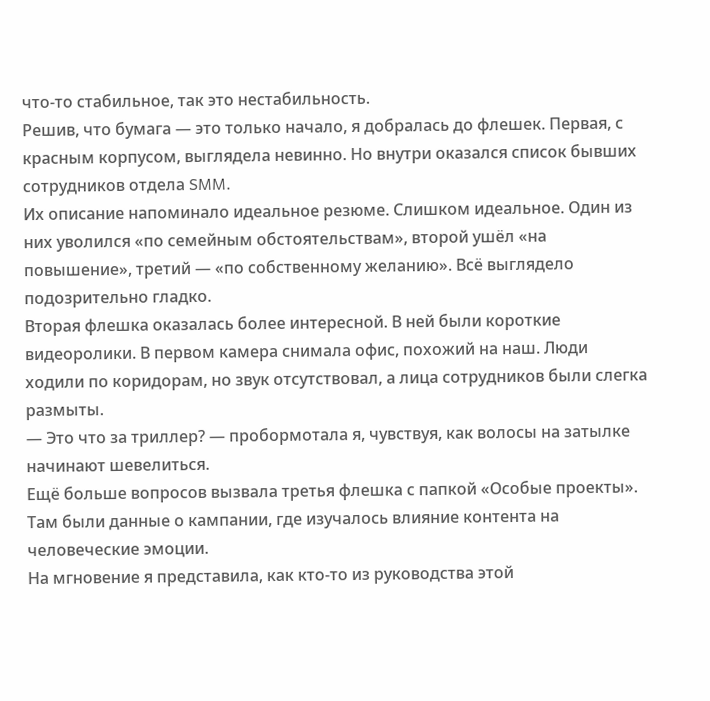что-то стабильное, так это нестабильность.
Решив, что бумага — это только начало, я добралась до флешек. Первая, с красным корпусом, выглядела невинно. Но внутри оказался список бывших сотрудников отдела SMM.
Их описание напоминало идеальное резюме. Слишком идеальное. Один из них уволился «по семейным обстоятельствам», второй ушёл «на повышение», третий — «по собственному желанию». Всё выглядело подозрительно гладко.
Вторая флешка оказалась более интересной. В ней были короткие видеоролики. В первом камера снимала офис, похожий на наш. Люди ходили по коридорам, но звук отсутствовал, а лица сотрудников были слегка размыты.
— Это что за триллер? — пробормотала я, чувствуя, как волосы на затылке начинают шевелиться.
Ещё больше вопросов вызвала третья флешка с папкой «Особые проекты». Там были данные о кампании, где изучалось влияние контента на человеческие эмоции.
На мгновение я представила, как кто-то из руководства этой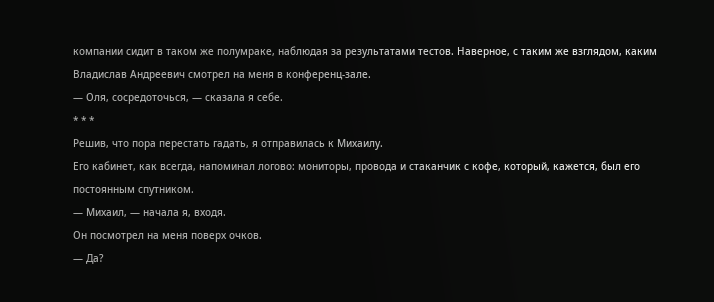компании сидит в таком же полумраке, наблюдая за результатами тестов. Наверное, с таким же взглядом, каким Владислав Андреевич смотрел на меня в конференц-зале.
— Оля, сосредоточься, — сказала я себе.
* * *
Решив, что пора перестать гадать, я отправилась к Михаилу.
Его кабинет, как всегда, напоминал логово: мониторы, провода и стаканчик с кофе, который, кажется, был его постоянным спутником.
— Михаил, — начала я, входя.
Он посмотрел на меня поверх очков.
— Да?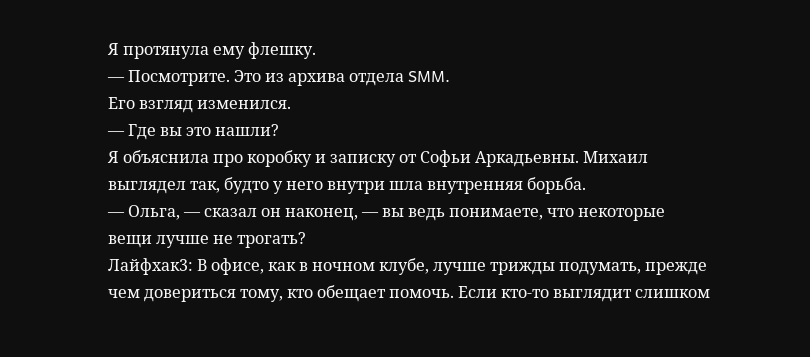Я протянула ему флешку.
— Посмотрите. Это из архива отдела SMM.
Его взгляд изменился.
— Где вы это нашли?
Я объяснила про коробку и записку от Софьи Аркадьевны. Михаил выглядел так, будто у него внутри шла внутренняя борьба.
— Ольга, — сказал он наконец, — вы ведь понимаете, что некоторые вещи лучше не трогать?
Лайфхак3: В офисе, как в ночном клубе, лучше трижды подумать, прежде чем довериться тому, кто обещает помочь. Если кто-то выглядит слишком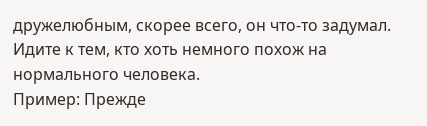дружелюбным, скорее всего, он что-то задумал. Идите к тем, кто хоть немного похож на нормального человека.
Пример: Прежде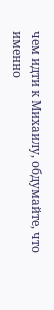чем идти к Михаилу, обдумайте, что именно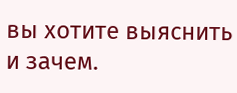вы хотите выяснить и зачем.